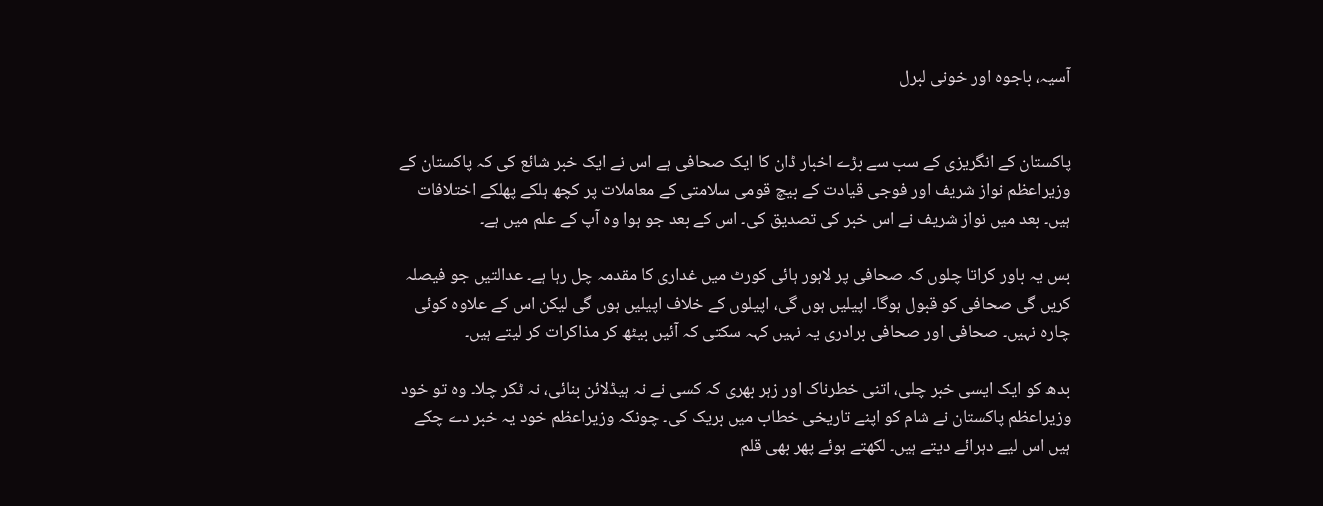آسیہ، باجوہ اور خونی لبرل


پاکستان کے انگریزی کے سب سے بڑے اخبار ڈان کا ایک صحافی ہے اس نے ایک خبر شائع کی کہ پاکستان کے وزیراعظم نواز شریف اور فوجی قیادت کے بیچ قومی سلامتی کے معاملات پر کچھ ہلکے پھلکے اختلافات ہیں۔ بعد میں نواز شریف نے اس خبر کی تصدیق کی۔ اس کے بعد جو ہوا وہ آپ کے علم میں ہے۔

بس یہ باور کراتا چلوں کہ صحافی پر لاہور ہائی کورٹ میں غداری کا مقدمہ چل رہا ہے۔ عدالتیں جو فیصلہ کریں گی صحافی کو قبول ہوگا۔ اپیلیں ہوں گی، اپیلوں کے خلاف اپیلیں ہوں گی لیکن اس کے علاوہ کوئی چارہ نہیں۔ صحافی اور صحافی برادری یہ نہیں کہہ سکتی کہ آئیں بیٹھ کر مذاکرات کر لیتے ہیں۔

بدھ کو ایک ایسی خبر چلی، اتنی خطرناک اور زہر بھری کہ کسی نے نہ ہیڈلائن بنائی، نہ ٹکر چلا۔ وہ تو خود وزیراعظم پاکستان نے شام کو اپنے تاریخی خطاب میں بریک کی۔ چونکہ وزیراعظم خود یہ خبر دے چکے ہیں اس لیے دہرائے دیتے ہیں۔ لکھتے ہوئے پھر بھی قلم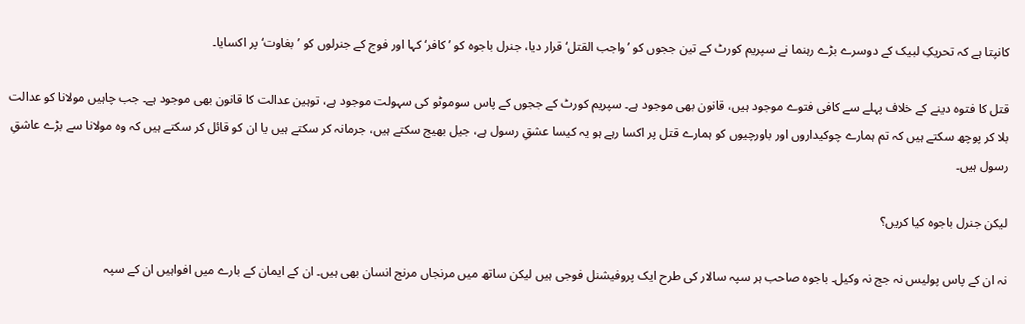کانپتا ہے کہ تحریکِ لبیک کے دوسرے بڑے رہنما نے سپریم کورٹ کے تین ججوں کو ’واجب القتل‘ قرار دیا، جنرل باجوہ کو ’کافر‘ کہا اور فوج کے جنرلوں کو ’بغاوت‘ پر اکسایا۔

قتل کا فتوہ دینے کے خلاف پہلے سے کافی فتوے موجود ہیں، قانون بھی موجود ہے۔ سپریم کورٹ کے ججوں کے پاس سوموٹو کی سہولت موجود ہے، توہین عدالت کا قانون بھی موجود ہے۔ جب چاہیں مولانا کو عدالت بلا کر پوچھ سکتے ہیں کہ تم ہمارے چوکیداروں اور باورچیوں کو ہمارے قتل پر اکسا رہے ہو یہ کیسا عشقِ رسول ہے، جیل بھیج سکتے ہیں، جرمانہ کر سکتے ہیں یا ان کو قائل کر سکتے ہیں کہ وہ مولانا سے بڑے عاشقِ رسول ہیں۔

لیکن جنرل باجوہ کیا کریں؟

نہ ان کے پاس پولیس نہ جج نہ وکیل۔ باجوہ صاحب ہر سپہ سالار کی طرح ایک پروفیشنل فوجی ہیں لیکن ساتھ میں مرنجاں مرنج انسان بھی ہیں۔ ان کے ایمان کے بارے میں افواہیں ان کے سپہ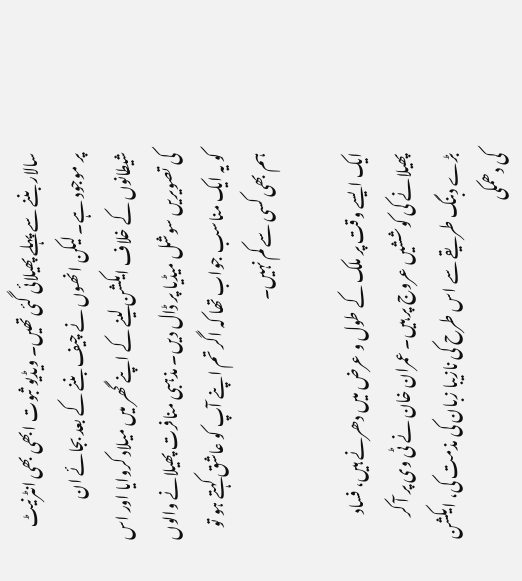سالار بننے سے پہلے پھیلائی گئی تھیں۔ ویڈیو ثبوت ابھی بھی انٹرنیٹ پر موجود ہے۔ لیکن انھوں نے چیف بننے کے بعد بجائے ان شیطانوں کے خلاف ایکشن لینے کے اپنے گھر میں میلاد کروایا اور اس کی تصویریں سوشل میڈیا پر ڈال دیں۔ مذہبی منافرت پھیلانے والوں کو یہ ایک مناسب جواب تھا کہ اگر تم اپنے آپ کو عاشق کہتے ہو تو ہم بھی کسی سے کم نہیں۔

ایک ایسے وقت پر ملک کے طول و عرض میں دھرنے ہیں، فساد پھیلانے کی کوششیں عروج پر ہیں۔ عمران خان نے ٹی وی پر آ کر بڑے دبنگ طریقے سے اس طرح کی نازیبا زبان کی مذمت کی، ایکشن کی دھمکی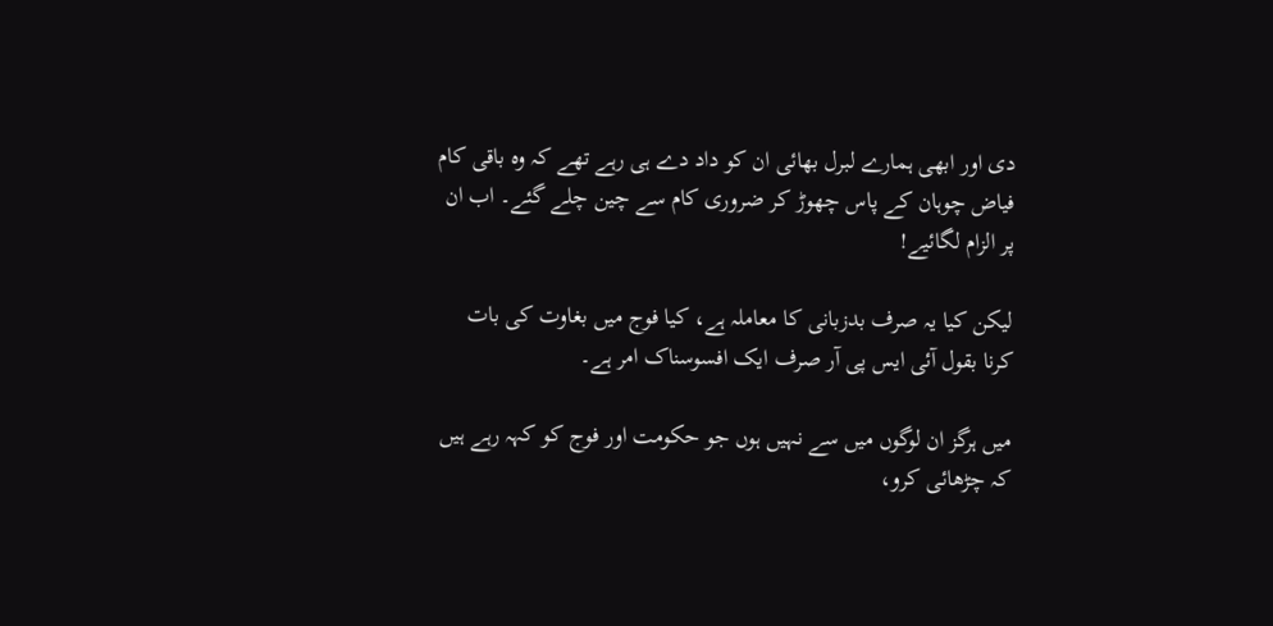دی اور ابھی ہمارے لبرل بھائی ان کو داد دے ہی رہے تھے کہ وہ باقی کام فیاض چوہان کے پاس چھوڑ کر ضروری کام سے چین چلے گئے۔ اب ان پر الزام لگائیے!

لیکن کیا یہ صرف بدزبانی کا معاملہ ہے، کیا فوج میں بغاوت کی بات کرنا بقول آئی ایس پی آر صرف ایک افسوسناک امر ہے۔

میں ہرگز ان لوگوں میں سے نہیں ہوں جو حکومت اور فوج کو کہہ رہے ہیں کہ چڑھائی کرو،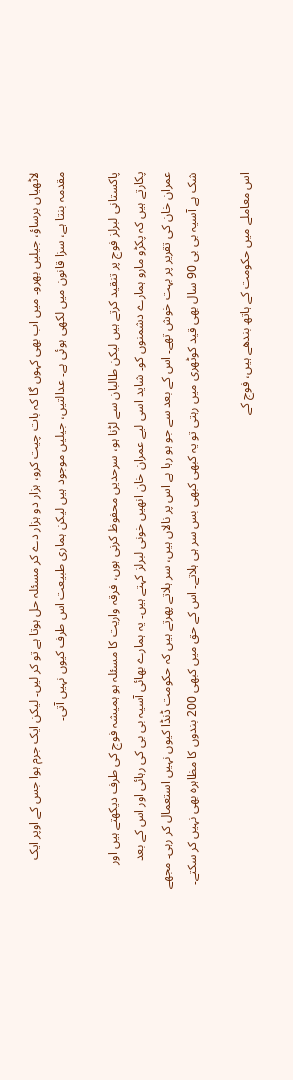لاٹھیاں برساؤ، جیلیں بھرو۔ میں اب بھی کہوں گا کہ بات چیت کرو، ہزار دو ہزار دے کر مسئلہ حل ہوتا ہے تو کر لیں۔ لیکن ایک جرم ہوا جس کے اوپر ایک مقدمہ بنتا ہے، سزا قانون میں لکھی ہوئی ہے۔ عدالتیں، جیلیں موجود ہیں لیکن ہماری طبیعت اس طرف کیوں نہیں آتی۔

پاکستانی لبرلز فوج پر تنقید کرتے ہیں لیکن طالبان سے لڑنا ہو، سرحدیں محفوظ کرنی ہوں، فرقہ واریت کا مسئلہ ہو ہمیشہ فوج کی طرف دیکھتے ہیں اور پکارتے ہیں کہ پکڑو مارو ہمارے دشمنوں کو۔ شاید اسی لیے عمران خان انھیں خونی لبرلز کہتے ہیں۔ یہ ہمارے بھائی آسیہ بی بی کی رہائی اور اس کے بعد عمران خان کی تقریر پر بہت خوش تھے۔ اس کے بعد سے جو ہو رہا ہے اس پر نالاں ہیں، سر ہلاتے پھرتے ہیں کہ حکومت ڈنڈا کیوں نہیں استعمال کر رہی۔ مجھے شک ہے آسیہ بی بی 90 سال بھی قید کوٹھری میں رہتی تو یہ کبھی کبھی بس سر ہی ہلاتے۔ اس کے حق میں کبھی 200 بندوں کا مظاہرہ بھی نہیں کر سکتے۔

اس معاملے میں حکومت کے ہاتھ بندھے ہیں، فوج کے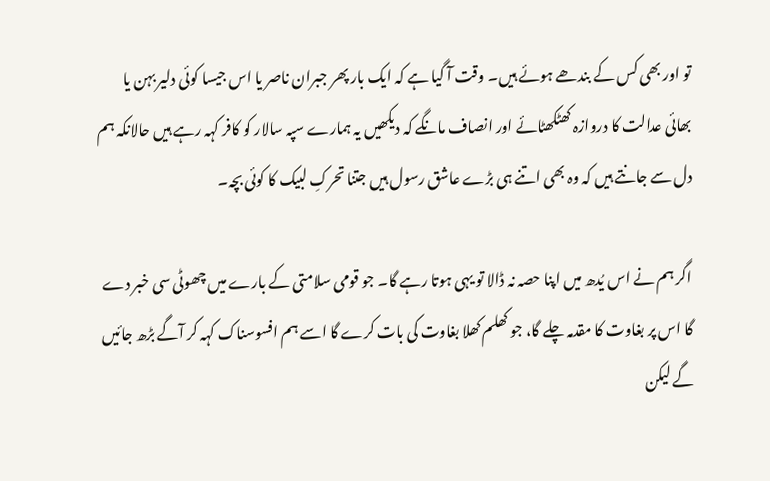تو اور بھی کس کے بندھے ہوئے ہیں۔ وقت آ گیا ہے کہ ایک بار پھر جبران ناصر یا اس جیسا کوئی دلیر بہن یا بھائی عدالت کا دروازہ کھٹکھٹائے اور انصاف مانگے کہ دیکھیں یہ ہمارے سپہ سالار کو کافر کہہ رہے ہیں حالانکہ ہم دل سے جانتے ہیں کہ وہ بھی اتنے ہی بڑے عاشق رسول ہیں جتنا تحرکِ لبیک کا کوئی بچہ۔

اگر ہم نے اس یُدھ میں اپنا حصہ نہ ڈالا تو یہی ہوتا رہے گا۔ جو قومی سلامتی کے بارے میں چھوٹی سی خبر دے گا اس پر بغاوت کا مقدمہ چلے گا، جو کھلم کھلا بغاوت کی بات کرے گا اسے ہم افسوسناک کہہ کر آگے بڑھ جائیں گے لیکن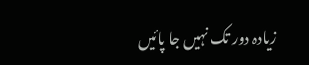زیادہ دور تک نہیں جا پائیں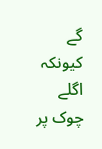گے کیونکہ اگلے چوک پر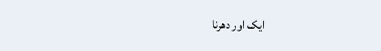ایک اور دھرنا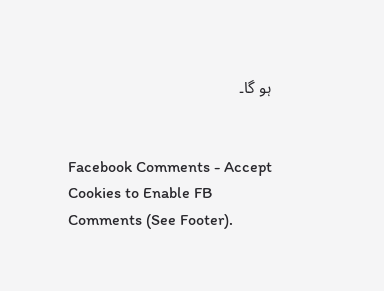ہو گا۔


Facebook Comments - Accept Cookies to Enable FB Comments (See Footer).